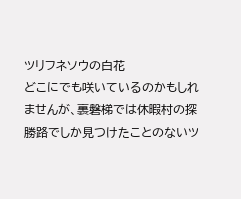ツリフネソウの白花
どこにでも咲いているのかもしれませんが、裏磐梯では休暇村の探勝路でしか見つけたことのないツ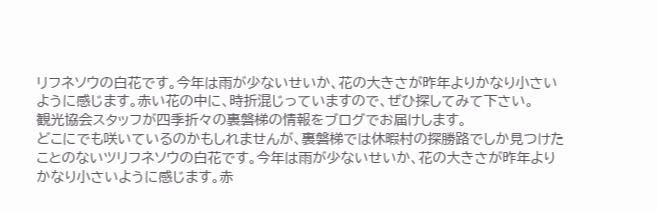リフネソウの白花です。今年は雨が少ないせいか、花の大きさが昨年よりかなり小さいように感じます。赤い花の中に、時折混じっていますので、ぜひ探してみて下さい。
観光協会スタッフが四季折々の裏磐梯の情報をブログでお届けします。
どこにでも咲いているのかもしれませんが、裏磐梯では休暇村の探勝路でしか見つけたことのないツリフネソウの白花です。今年は雨が少ないせいか、花の大きさが昨年よりかなり小さいように感じます。赤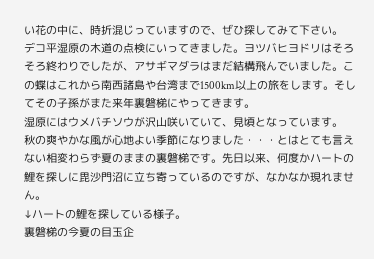い花の中に、時折混じっていますので、ぜひ探してみて下さい。
デコ平湿原の木道の点検にいってきました。ヨツバヒヨドリはそろそろ終わりでしたが、アサギマダラはまだ結構飛んでいました。この蝶はこれから南西諸島や台湾まで1500km以上の旅をします。そしてその子孫がまた来年裏磐梯にやってきます。
湿原にはウメバチソウが沢山咲いていて、見頃となっています。
秋の爽やかな風が心地よい季節になりました・・・とはとても言えない相変わらず夏のままの裏磐梯です。先日以来、何度かハートの鯉を探しに毘沙門沼に立ち寄っているのですが、なかなか現れません。
↓ハートの鯉を探している様子。
裏磐梯の今夏の目玉企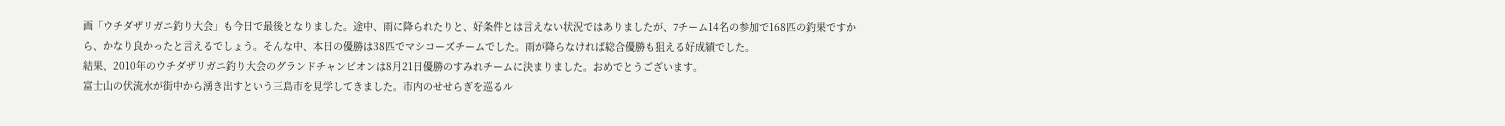画「ウチダザリガニ釣り大会」も今日で最後となりました。途中、雨に降られたりと、好条件とは言えない状況ではありましたが、7チーム14名の参加で168匹の釣果ですから、かなり良かったと言えるでしょう。そんな中、本日の優勝は38匹でマシコーズチームでした。雨が降らなければ総合優勝も狙える好成績でした。
結果、2010年のウチダザリガニ釣り大会のグランドチャンビオンは8月21日優勝のすみれチームに決まりました。おめでとうございます。
富士山の伏流水が街中から湧き出すという三島市を見学してきました。市内のせせらぎを巡るル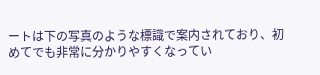ートは下の写真のような標識で案内されており、初めてでも非常に分かりやすくなってい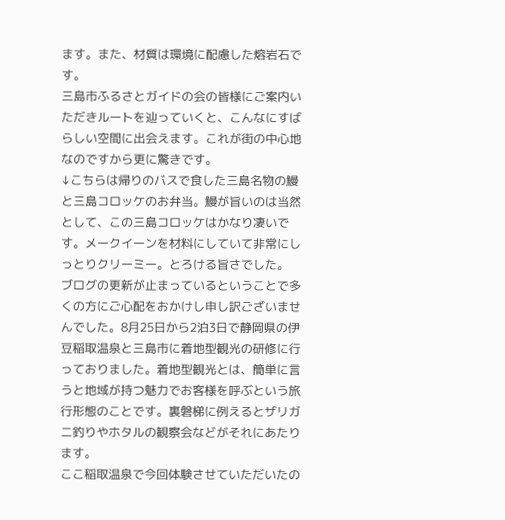ます。また、材質は環境に配慮した熔岩石です。
三島市ふるさとガイドの会の皆様にご案内いただきルートを辿っていくと、こんなにすばらしい空間に出会えます。これが街の中心地なのですから更に驚きです。
↓こちらは帰りのバスで食した三島名物の鰻と三島コロッケのお弁当。鰻が旨いのは当然として、この三島コロッケはかなり凄いです。メークイーンを材料にしていて非常にしっとりクリーミー。とろける旨さでした。
ブログの更新が止まっているということで多くの方にご心配をおかけし申し訳ございませんでした。8月25日から2泊3日で静岡県の伊豆稲取温泉と三島市に着地型観光の研修に行っておりました。着地型観光とは、簡単に言うと地域が持つ魅力でお客様を呼ぶという旅行形態のことです。裏磐梯に例えるとザリガニ釣りやホタルの観察会などがそれにあたります。
ここ稲取温泉で今回体験させていただいたの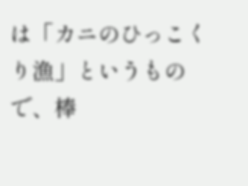は「カニのひっこくり漁」というもので、棒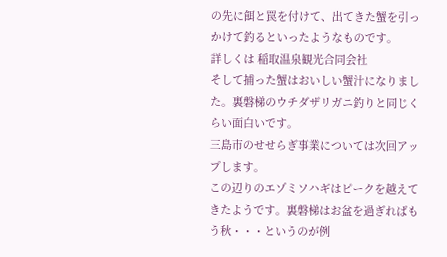の先に餌と罠を付けて、出てきた蟹を引っかけて釣るといったようなものです。
詳しくは 稲取温泉観光合同会社
そして捕った蟹はおいしい蟹汁になりました。裏磐梯のウチダザリガニ釣りと同じくらい面白いです。
三島市のせせらぎ事業については次回アップします。
この辺りのエゾミソハギはピークを越えてきたようです。裏磐梯はお盆を過ぎればもう秋・・・というのが例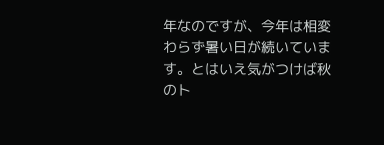年なのですが、今年は相変わらず暑い日が続いています。とはいえ気がつけば秋のト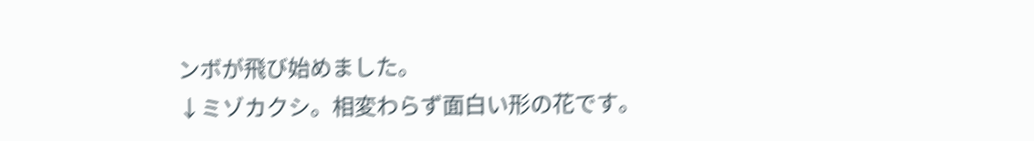ンボが飛び始めました。
↓ミゾカクシ。相変わらず面白い形の花です。